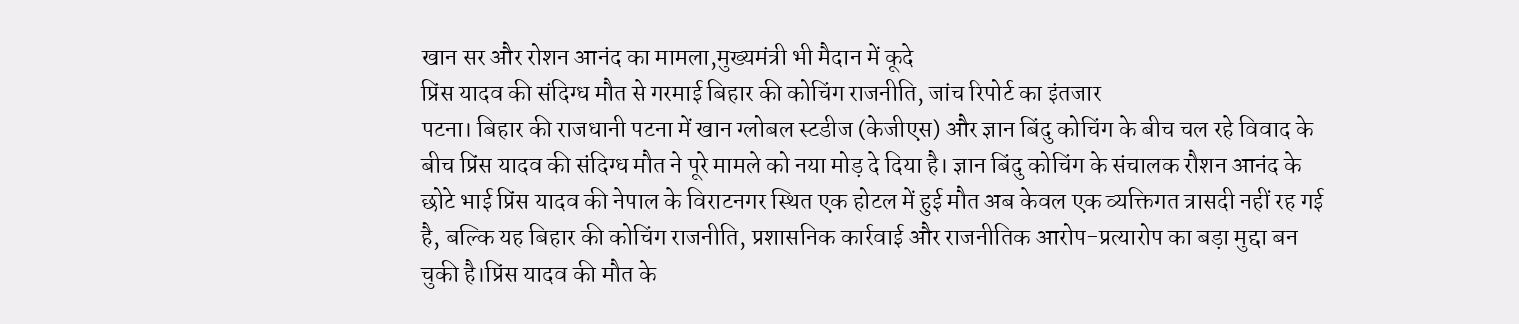खान सर और रोशन आनंद का मामला,मुख्यमंत्री भी मैदान में कूदे
प्रिंस यादव की संदिग्ध मौत से गरमाई बिहार की कोचिंग राजनीति, जांच रिपोर्ट का इंतजार
पटना। बिहार की राजधानी पटना में खान ग्लोबल स्टडीज (केजीएस) और ज्ञान बिंदु कोचिंग के बीच चल रहे विवाद के बीच प्रिंस यादव की संदिग्ध मौत ने पूरे मामले को नया मोड़ दे दिया है। ज्ञान बिंदु कोचिंग के संचालक रौशन आनंद के छोटे भाई प्रिंस यादव की नेपाल के विराटनगर स्थित एक होटल में हुई मौत अब केवल एक व्यक्तिगत त्रासदी नहीं रह गई है, बल्कि यह बिहार की कोचिंग राजनीति, प्रशासनिक कार्रवाई और राजनीतिक आरोप-प्रत्यारोप का बड़ा मुद्दा बन चुकी है।प्रिंस यादव की मौत के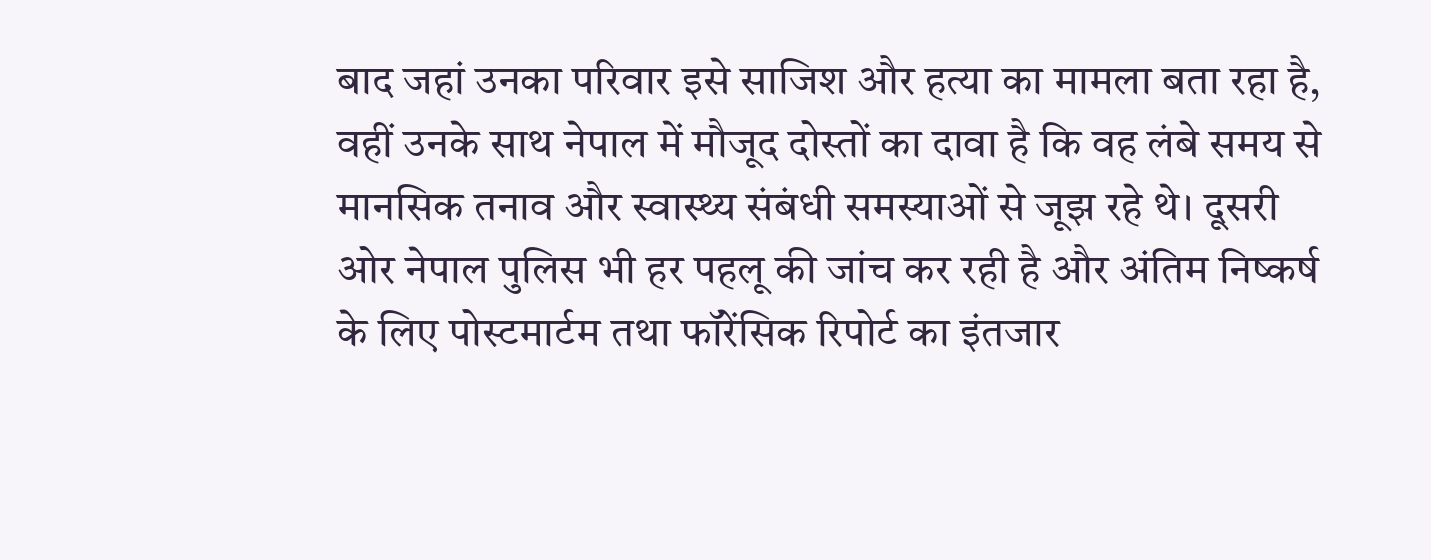बाद जहां उनका परिवार इसे साजिश और हत्या का मामला बता रहा है, वहीं उनके साथ नेपाल में मौजूद दोस्तों का दावा है कि वह लंबे समय से मानसिक तनाव और स्वास्थ्य संबंधी समस्याओं से जूझ रहे थे। दूसरी ओर नेपाल पुलिस भी हर पहलू की जांच कर रही है और अंतिम निष्कर्ष के लिए पोस्टमार्टम तथा फॉरेंसिक रिपोर्ट का इंतजार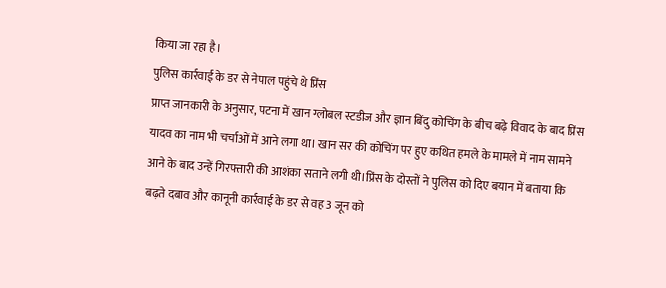किया जा रहा है।
पुलिस कार्रवाई के डर से नेपाल पहुंचे थे प्रिंस
प्राप्त जानकारी के अनुसार, पटना में खान ग्लोबल स्टडीज और ज्ञान बिंदु कोचिंग के बीच बढ़े विवाद के बाद प्रिंस यादव का नाम भी चर्चाओं में आने लगा था। खान सर की कोचिंग पर हुए कथित हमले के मामले में नाम सामने आने के बाद उन्हें गिरफ्तारी की आशंका सताने लगी थी।प्रिंस के दोस्तों ने पुलिस को दिए बयान में बताया कि बढ़ते दबाव और कानूनी कार्रवाई के डर से वह 3 जून को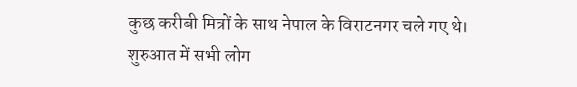कुछ करीबी मित्रों के साथ नेपाल के विराटनगर चले गए थे। शुरुआत में सभी लोग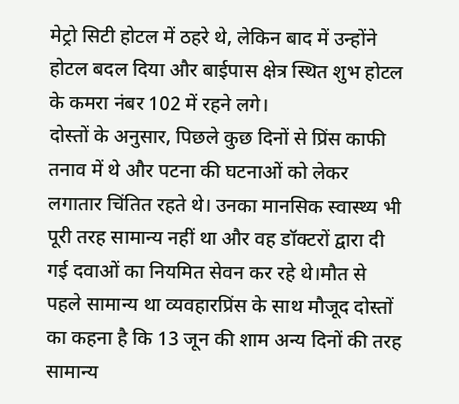मेट्रो सिटी होटल में ठहरे थे, लेकिन बाद में उन्होंने होटल बदल दिया और बाईपास क्षेत्र स्थित शुभ होटल के कमरा नंबर 102 में रहने लगे।
दोस्तों के अनुसार, पिछले कुछ दिनों से प्रिंस काफी तनाव में थे और पटना की घटनाओं को लेकर लगातार चिंतित रहते थे। उनका मानसिक स्वास्थ्य भी पूरी तरह सामान्य नहीं था और वह डॉक्टरों द्वारा दी गई दवाओं का नियमित सेवन कर रहे थे।मौत से पहले सामान्य था व्यवहारप्रिंस के साथ मौजूद दोस्तों का कहना है कि 13 जून की शाम अन्य दिनों की तरह सामान्य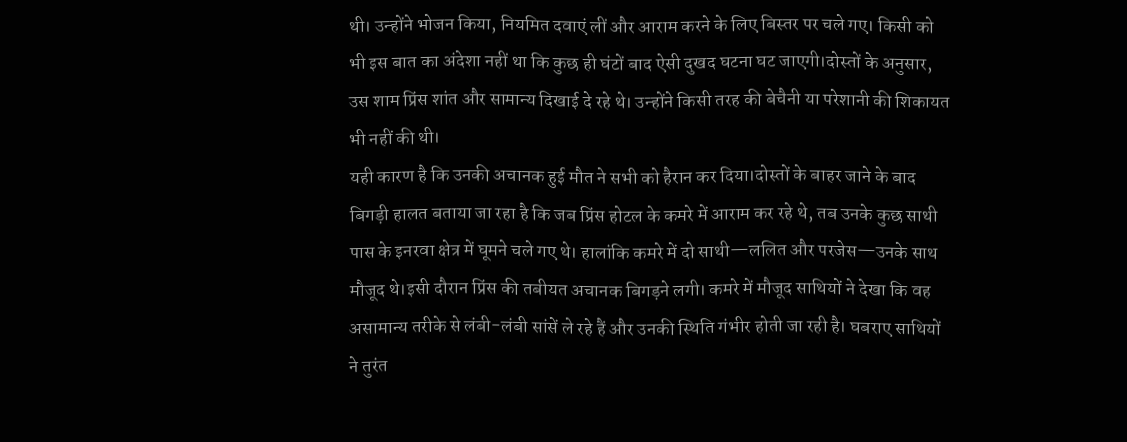थी। उन्होंने भोजन किया, नियमित दवाएं लीं और आराम करने के लिए बिस्तर पर चले गए। किसी को भी इस बात का अंदेशा नहीं था कि कुछ ही घंटों बाद ऐसी दुखद घटना घट जाएगी।दोस्तों के अनुसार, उस शाम प्रिंस शांत और सामान्य दिखाई दे रहे थे। उन्होंने किसी तरह की बेचैनी या परेशानी की शिकायत भी नहीं की थी।
यही कारण है कि उनकी अचानक हुई मौत ने सभी को हैरान कर दिया।दोस्तों के बाहर जाने के बाद बिगड़ी हालत बताया जा रहा है कि जब प्रिंस होटल के कमरे में आराम कर रहे थे, तब उनके कुछ साथी पास के इनरवा क्षेत्र में घूमने चले गए थे। हालांकि कमरे में दो साथी—ललित और परजेस—उनके साथ मौजूद थे।इसी दौरान प्रिंस की तबीयत अचानक बिगड़ने लगी। कमरे में मौजूद साथियों ने देखा कि वह असामान्य तरीके से लंबी-लंबी सांसें ले रहे हैं और उनकी स्थिति गंभीर होती जा रही है। घबराए साथियों ने तुरंत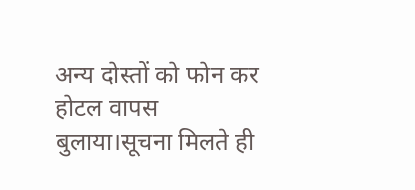अन्य दोस्तों को फोन कर होटल वापस बुलाया।सूचना मिलते ही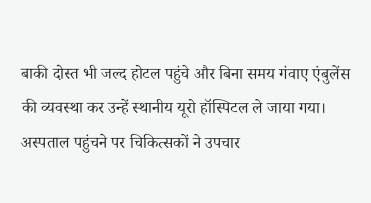बाकी दोस्त भी जल्द होटल पहुंचे और बिना समय गंवाए एंबुलेंस की व्यवस्था कर उन्हें स्थानीय यूरो हॉस्पिटल ले जाया गया। अस्पताल पहुंचने पर चिकित्सकों ने उपचार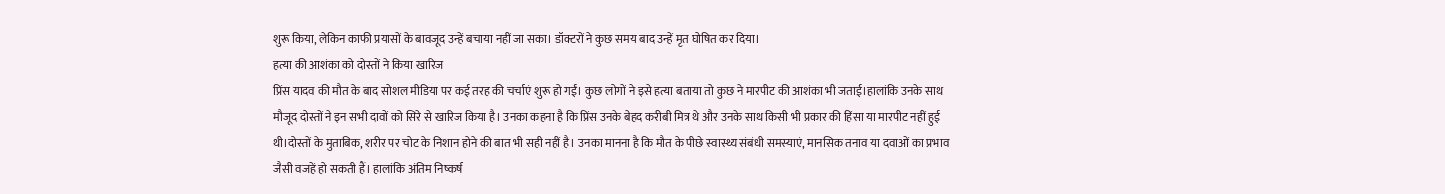शुरू किया, लेकिन काफी प्रयासों के बावजूद उन्हें बचाया नहीं जा सका। डॉक्टरों ने कुछ समय बाद उन्हें मृत घोषित कर दिया।
हत्या की आशंका को दोस्तों ने किया खारिज
प्रिंस यादव की मौत के बाद सोशल मीडिया पर कई तरह की चर्चाएं शुरू हो गईं। कुछ लोगों ने इसे हत्या बताया तो कुछ ने मारपीट की आशंका भी जताई।हालांकि उनके साथ मौजूद दोस्तों ने इन सभी दावों को सिरे से खारिज किया है। उनका कहना है कि प्रिंस उनके बेहद करीबी मित्र थे और उनके साथ किसी भी प्रकार की हिंसा या मारपीट नहीं हुई थी।दोस्तों के मुताबिक, शरीर पर चोट के निशान होने की बात भी सही नहीं है। उनका मानना है कि मौत के पीछे स्वास्थ्य संबंधी समस्याएं, मानसिक तनाव या दवाओं का प्रभाव जैसी वजहें हो सकती हैं। हालांकि अंतिम निष्कर्ष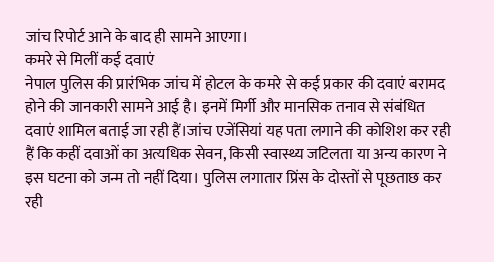जांच रिपोर्ट आने के बाद ही सामने आएगा।
कमरे से मिलीं कई दवाएं
नेपाल पुलिस की प्रारंभिक जांच में होटल के कमरे से कई प्रकार की दवाएं बरामद होने की जानकारी सामने आई है। इनमें मिर्गी और मानसिक तनाव से संबंधित दवाएं शामिल बताई जा रही हैं।जांच एजेंसियां यह पता लगाने की कोशिश कर रही हैं कि कहीं दवाओं का अत्यधिक सेवन, किसी स्वास्थ्य जटिलता या अन्य कारण ने इस घटना को जन्म तो नहीं दिया। पुलिस लगातार प्रिंस के दोस्तों से पूछताछ कर रही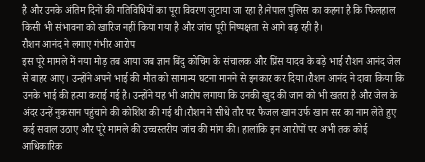है और उनके अंतिम दिनों की गतिविधियों का पूरा विवरण जुटाया जा रहा है।नेपाल पुलिस का कहना है कि फिलहाल किसी भी संभावना को खारिज नहीं किया गया है और जांच पूरी निष्पक्षता से आगे बढ़ रही है।
रौशन आनंद ने लगाए गंभीर आरोप
इस पूरे मामले में नया मोड़ तब आया जब ज्ञान बिंदु कोचिंग के संचालक और प्रिंस यादव के बड़े भाई रौशन आनंद जेल से बाहर आए। उन्होंने अपने भाई की मौत को सामान्य घटना मानने से इनकार कर दिया।रौशन आनंद ने दावा किया कि उनके भाई की हत्या कराई गई है। उन्होंने यह भी आरोप लगाया कि उनकी खुद की जान को भी खतरा है और जेल के अंदर उन्हें नुकसान पहुंचाने की कोशिश की गई थी।रौशन ने सीधे तौर पर फैजल खान उर्फ खान सर का नाम लेते हुए कई सवाल उठाए और पूरे मामले की उच्चस्तरीय जांच की मांग की। हालांकि इन आरोपों पर अभी तक कोई आधिकारिक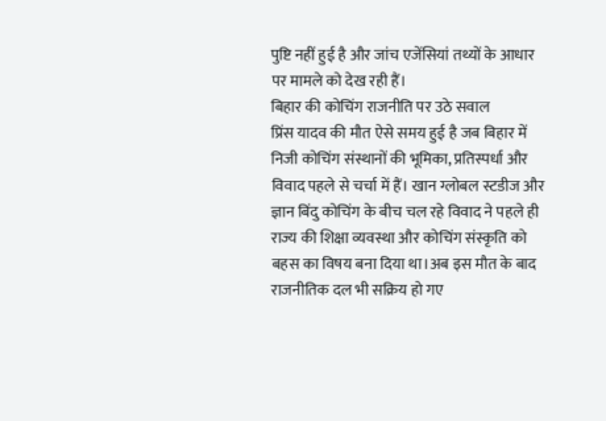पुष्टि नहीं हुई है और जांच एजेंसियां तथ्यों के आधार पर मामले को देख रही हैं।
बिहार की कोचिंग राजनीति पर उठे सवाल
प्रिंस यादव की मौत ऐसे समय हुई है जब बिहार में निजी कोचिंग संस्थानों की भूमिका, प्रतिस्पर्धा और विवाद पहले से चर्चा में हैं। खान ग्लोबल स्टडीज और ज्ञान बिंदु कोचिंग के बीच चल रहे विवाद ने पहले ही राज्य की शिक्षा व्यवस्था और कोचिंग संस्कृति को बहस का विषय बना दिया था।अब इस मौत के बाद राजनीतिक दल भी सक्रिय हो गए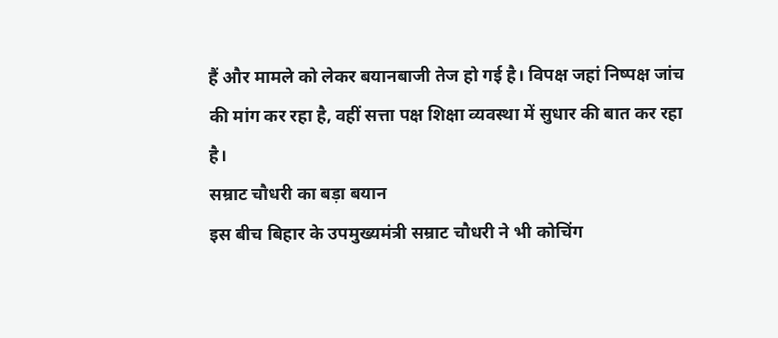हैं और मामले को लेकर बयानबाजी तेज हो गई है। विपक्ष जहां निष्पक्ष जांच की मांग कर रहा है, वहीं सत्ता पक्ष शिक्षा व्यवस्था में सुधार की बात कर रहा है।
सम्राट चौधरी का बड़ा बयान
इस बीच बिहार के उपमुख्यमंत्री सम्राट चौधरी ने भी कोचिंग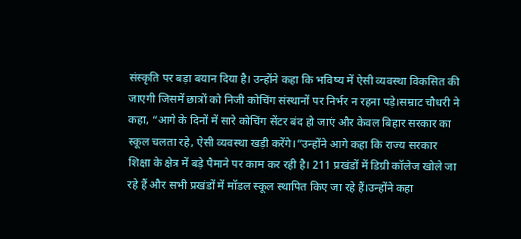संस्कृति पर बड़ा बयान दिया है। उन्होंने कहा कि भविष्य में ऐसी व्यवस्था विकसित की जाएगी जिसमें छात्रों को निजी कोचिंग संस्थानों पर निर्भर न रहना पड़े।सम्राट चौधरी ने कहा, “आगे के दिनों में सारे कोचिंग सेंटर बंद हो जाएं और केवल बिहार सरकार का स्कूल चलता रहे, ऐसी व्यवस्था खड़ी करेंगे।”उन्होंने आगे कहा कि राज्य सरकार शिक्षा के क्षेत्र में बड़े पैमाने पर काम कर रही है। 211 प्रखंडों में डिग्री कॉलेज खोले जा रहे हैं और सभी प्रखंडों में मॉडल स्कूल स्थापित किए जा रहे हैं।उन्होंने कहा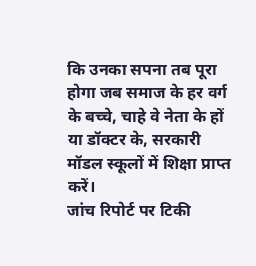कि उनका सपना तब पूरा होगा जब समाज के हर वर्ग के बच्चे, चाहे वे नेता के हों या डॉक्टर के, सरकारी मॉडल स्कूलों में शिक्षा प्राप्त करें।
जांच रिपोर्ट पर टिकी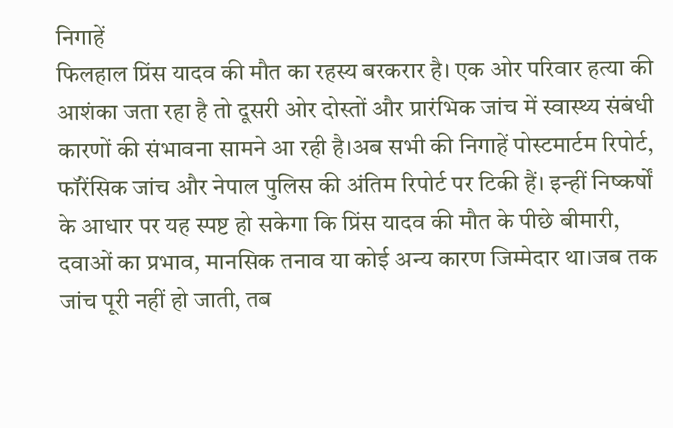निगाहें
फिलहाल प्रिंस यादव की मौत का रहस्य बरकरार है। एक ओर परिवार हत्या की आशंका जता रहा है तो दूसरी ओर दोस्तों और प्रारंभिक जांच में स्वास्थ्य संबंधी कारणों की संभावना सामने आ रही है।अब सभी की निगाहें पोस्टमार्टम रिपोर्ट, फॉरेंसिक जांच और नेपाल पुलिस की अंतिम रिपोर्ट पर टिकी हैं। इन्हीं निष्कर्षों के आधार पर यह स्पष्ट हो सकेगा कि प्रिंस यादव की मौत के पीछे बीमारी, दवाओं का प्रभाव, मानसिक तनाव या कोई अन्य कारण जिम्मेदार था।जब तक जांच पूरी नहीं हो जाती, तब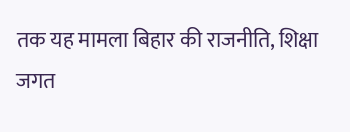तक यह मामला बिहार की राजनीति, शिक्षा जगत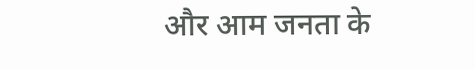और आम जनता के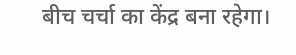बीच चर्चा का केंद्र बना रहेगा।